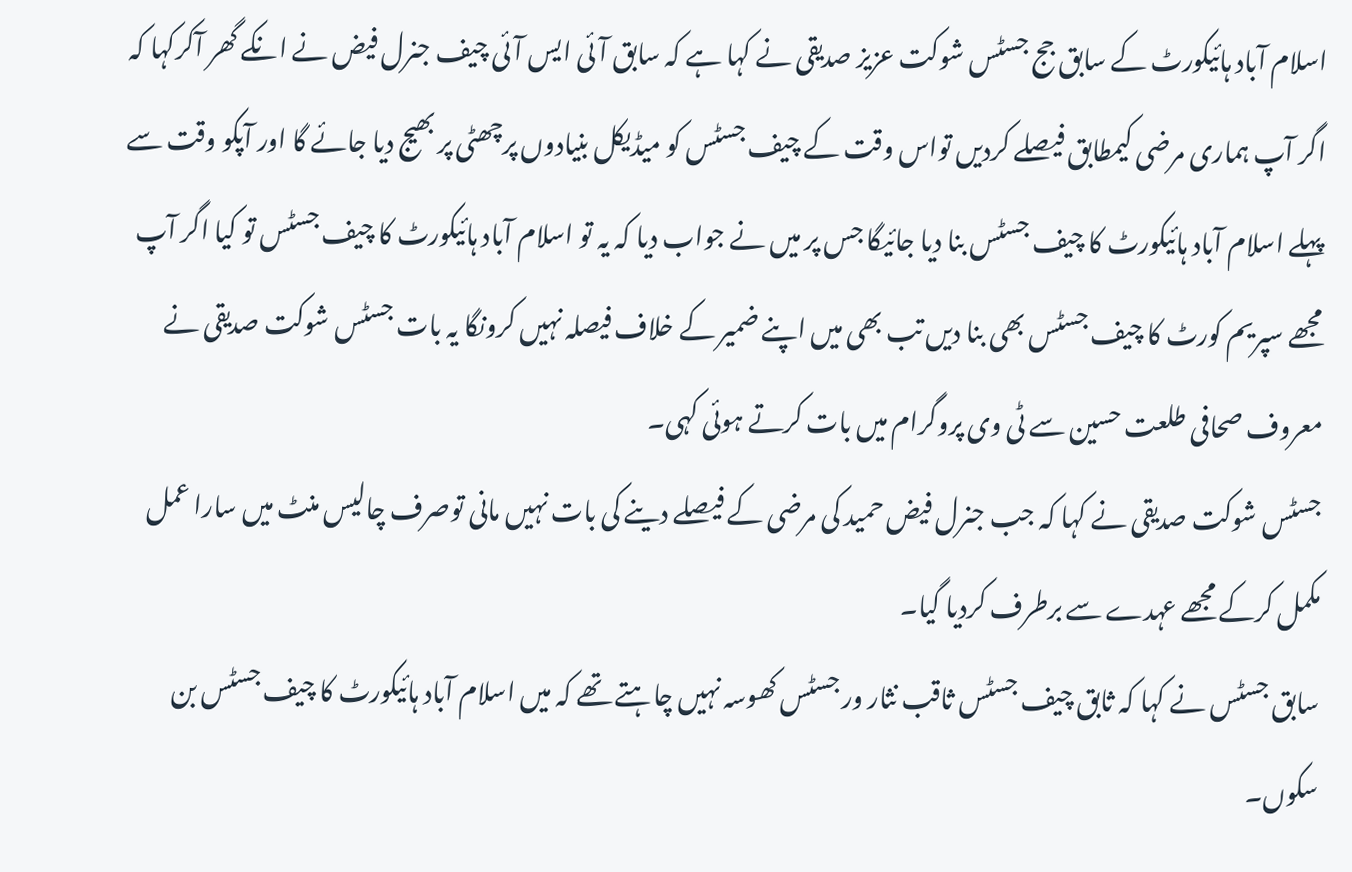اسلام آباد ہائیکورٹ کے سابق جج جسٹس شوکت عزیز صدیقی نے کہا ہے کہ سابق آئی ایس آئی چیف جنرل فیض نے انکے گھر آکرکہا کہ اگر آپ ہماری مرضی کیمطابق فیصلے کردیں تواس وقت کے چیف جسٹس کو میڈیکل بنیادوں پرچھٹی پر بھیج دیا جائے گا اور آپکو وقت سے پہلے اسلام آباد ہائیکورٹ کا چیف جسٹس بنا دیا جائیگا جس پر میں نے جواب دیا کہ یہ تو اسلام آباد ہائیکورٹ کا چیف جسٹس تو کیا اگر آپ مجھے سپریم کورٹ کا چیف جسٹس بھی بنا دیں تب بھی میں اپنے ضمیر کے خلاف فیصلہ نہیں کرونگا یہ بات جسٹس شوکت صدیقی نے معروف صحافی طلعت حسین سے ٹی وی پروگرام میں بات کرتے ہوئی کہی۔
جسٹس شوکت صدیقی نے کہا کہ جب جنرل فیض حمید کی مرضی کے فیصلے دینے کی بات نہیں مانی توصرف چالیس منٹ میں سارا عمل مکمل کرکے مجھے عہدے سے برطرف کردیا گیا۔
سابق جسٹس نے کہا کہ ثابق چیف جسٹس ثاقب نثار ور جسٹس کھوسہ نہیں چاہتے تھے کہ میں اسلام آباد ہائیکورٹ کا چیف جسٹس بن سکوں۔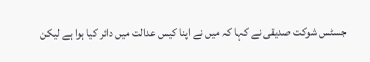جسٹس شوکت صدیقی نے کہا کہ میں نے اپنا کیس عدالت میں دائر کیا ہوا ہے لیکن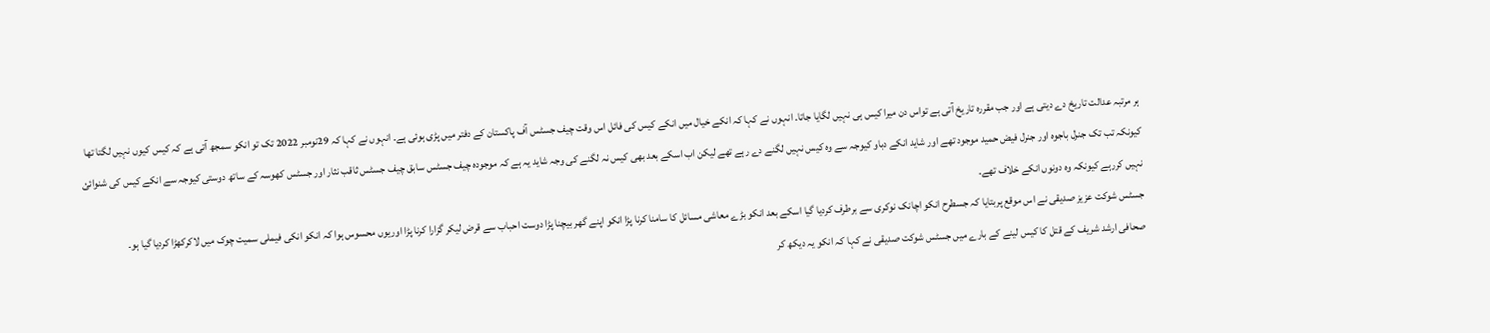ہر مرتبہ عدالت تاریخ دے دیتی ہے اور جب مقررہ تاریخ آتی ہے تواس دن میرا کیس ہی نہیں لگایا جاتا۔ انہوں نے کہا کہ انکے خیال میں انکے کیس کی فائل اس وقت چیف جسٹس آف پاکستان کے دفتر میں پڑی ہوئی ہے۔ انہوں نے کہا کہ 29نومبر 2022 تک تو انکو سمجھ آتی ہے کہ کیس کیوں نہیں لگتا تھا کیونکہ تب تک جنرل باجوہ اور جنرل فیض حمید موجود تھے اور شاید انکے دباو کیوجہ سے وہ کیس نہیں لگنے دے رہے تھے لیکن اب اسکے بعد بھی کیس نہ لگنے کی وجہ شاید یہ ہے کہ موجودہ چیف جسٹس سابق چیف جسٹس ثاقب نثار اور جسٹس کھوسہ کے ساتھ دوستی کیوجہ سے انکے کیس کی شنوائئ نہیں کررہے کیونکہ وہ دونوں انکے خلاف تھے۔
جسٹس شوکت عزیز صدیقی نے اس موقع پربتایا کہ جسطرح انکو اچانک نوکری سے برطرف کردیا گیا اسکے بعد انکو بڑے معاشی مسائل کا سامنا کرنا پڑا انکو اپنے گھر بیچنا پڑا دوست احباب سے قرض لیکر گزارا کرنا پڑا اوریوں محسوس ہوا کہ انکو انکی فیملی سمیت چوک میں لاکرکھڑا کردیا گیا ہو۔
صحافی ارشد شریف کے قتل کا کیس لینے کے بارے میں جسٹس شوکت صدیقی نے کہا کہ انکو یہ دیکھ کر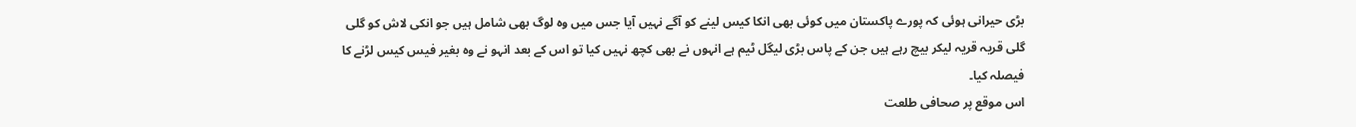بڑی حیرانی ہوئی کہ پورے پاکستان میں کوئی بھی انکا کیس لینے کو آگے نہیں آیا جس میں وہ لوگ بھی شامل ہیں جو انکی لاش کو گلی گلی قریہ قریہ لیکر بیچ رہے ہیں جن کے پاس بڑی لیگل ٹیم ہے انہوں نے بھی کچھ نہیں کیا تو اس کے بعد انہو نے وہ بغیر فیس کیس لڑنے کا فیصلہ کیا۔
اس موقع پر صحافی طلعت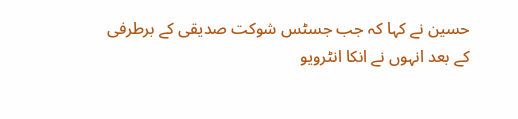حسین نے کہا کہ جب جسٹس شوکت صدیقی کے برطرفی کے بعد انہوں نے انکا انٹرویو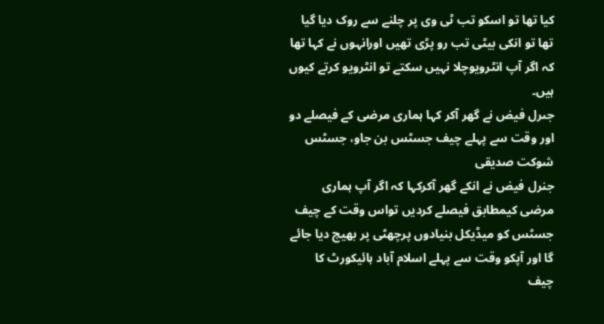کیا تھا تو اسکو تب ٹی وی پر چلنے سے روک دیا گیا تھا تو انکی بیٹی تب رو پڑی تھیں اورانہوں نے کہا تھا کہ اگر آپ انٹرویوچلا نہیں سکتے تو انٹرویو کرتے کیوں ہیں۔
جںرل فیض نے گھر آکر کہا ہماری مرضی کے فیصلے دو اور وقت سے پہلے چیف جسٹس بن جاو، جسٹس شوکت صدیقی
جنرل فیض نے انکے گھر آکرکہا کہ اگر آپ ہماری مرضی کیمطابق فیصلے کردیں تواس وقت کے چیف جسٹس کو میڈیکل بنیادوں پرچھٹی پر بھیج دیا جائے گا اور آپکو وقت سے پہلے اسلام آباد ہائیکورٹ کا چیف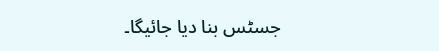جسٹس بنا دیا جائیگا۔